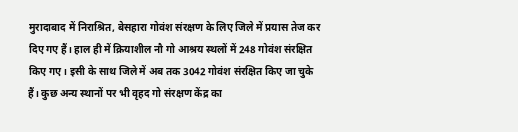मुरादाबाद में निराश्रित, बेसहारा गोवंश संरक्षण के लिए जिले में प्रयास तेज कर दिए गए हैं। हाल ही में क्रियाशील नौ गो आश्रय स्थलों में 248 गोवंश संरक्षित किए गए। इसी के साथ जिले में अब तक 3042 गोवंश संरक्षित किए जा चुके हैं। कुछ अन्य स्थानों पर भी वृहद गो संरक्षण केंद्र का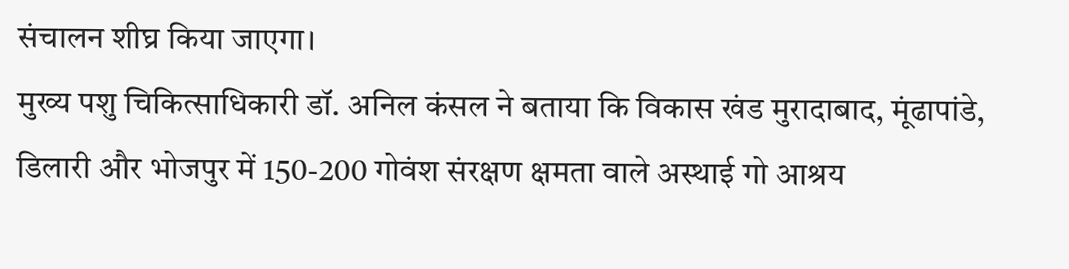संचालन शीघ्र किया जाएगा।
मुख्य पशु चिकित्साधिकारी डॉ. अनिल कंसल ने बताया कि विकास खंड मुरादाबाद, मूंढापांडे, डिलारी और भोजपुर में 150-200 गोवंश संरक्षण क्षमता वाले अस्थाई गो आश्रय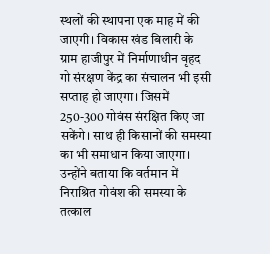स्थलों की स्थापना एक माह में की जाएगी। विकास खंड बिलारी के ग्राम हाजीपुर में निर्माणाधीन वृहद गो संरक्षण केंद्र का संचालन भी इसी सप्ताह हो जाएगा। जिसमें 250-300 गोवंस संरक्षित किए जा सकेंगे। साथ ही किसानों की समस्या का भी समाधान किया जाएगा।
उन्होंने बताया कि वर्तमान में निराश्रित गोवंश की समस्या के तत्काल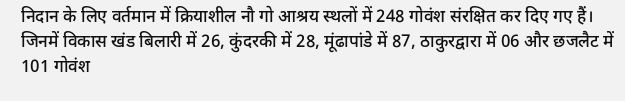निदान के लिए वर्तमान में क्रियाशील नौ गो आश्रय स्थलों में 248 गोवंश संरक्षित कर दिए गए हैं। जिनमें विकास खंड बिलारी में 26, कुंदरकी में 28, मूंढापांडे में 87, ठाकुरद्वारा में 06 और छजलैट में 101 गोवंश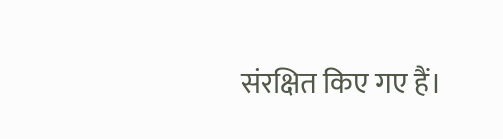संरक्षित किए गए हैं।